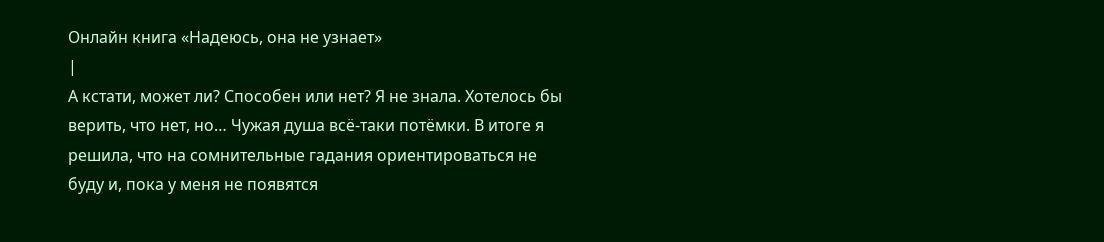Онлайн книга «Надеюсь, она не узнает»
|
А кстати, может ли? Способен или нет? Я не знала. Хотелось бы верить, что нет, но… Чужая душа всё-таки потёмки. В итоге я решила, что на сомнительные гадания ориентироваться не буду и, пока у меня не появятся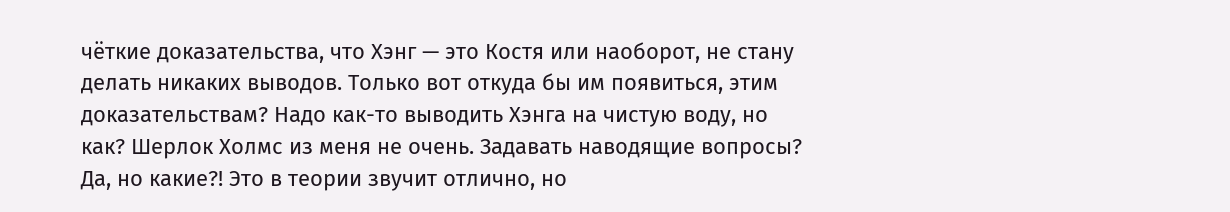чёткие доказательства, что Хэнг — это Костя или наоборот, не стану делать никаких выводов. Только вот откуда бы им появиться, этим доказательствам? Надо как-то выводить Хэнга на чистую воду, но как? Шерлок Холмс из меня не очень. Задавать наводящие вопросы? Да, но какие?! Это в теории звучит отлично, но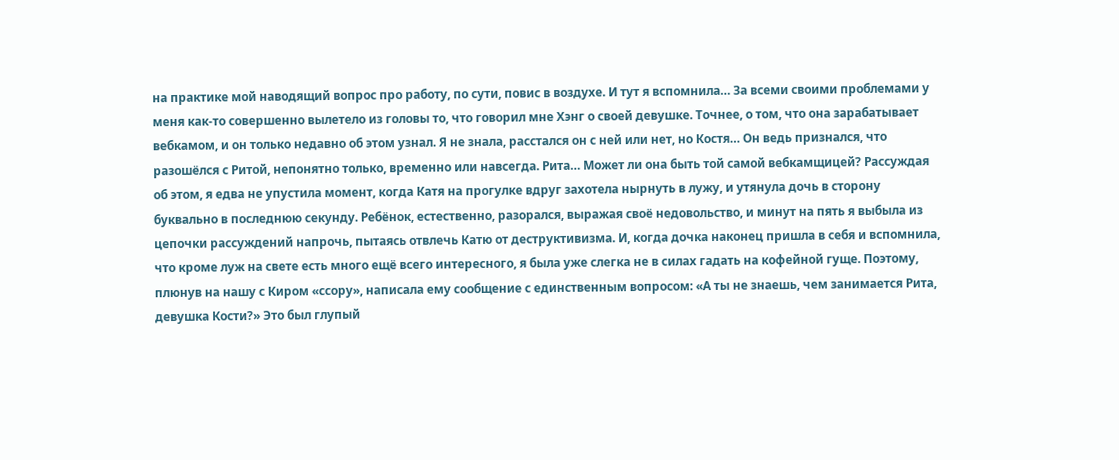на практике мой наводящий вопрос про работу, по сути, повис в воздухе. И тут я вспомнила… За всеми своими проблемами у меня как-то совершенно вылетело из головы то, что говорил мне Хэнг о своей девушке. Точнее, о том, что она зарабатывает вебкамом, и он только недавно об этом узнал. Я не знала, расстался он с ней или нет, но Костя… Он ведь признался, что разошёлся с Ритой, непонятно только, временно или навсегда. Рита… Может ли она быть той самой вебкамщицей? Рассуждая об этом, я едва не упустила момент, когда Катя на прогулке вдруг захотела нырнуть в лужу, и утянула дочь в сторону буквально в последнюю секунду. Ребёнок, естественно, разорался, выражая своё недовольство, и минут на пять я выбыла из цепочки рассуждений напрочь, пытаясь отвлечь Катю от деструктивизма. И, когда дочка наконец пришла в себя и вспомнила, что кроме луж на свете есть много ещё всего интересного, я была уже слегка не в силах гадать на кофейной гуще. Поэтому, плюнув на нашу с Киром «ссору», написала ему сообщение с единственным вопросом: «А ты не знаешь, чем занимается Рита, девушка Кости?» Это был глупый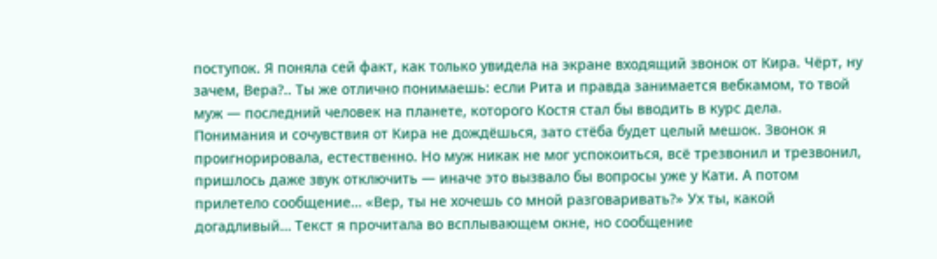поступок. Я поняла сей факт, как только увидела на экране входящий звонок от Кира. Чёрт, ну зачем, Вера?.. Ты же отлично понимаешь: если Рита и правда занимается вебкамом, то твой муж — последний человек на планете, которого Костя стал бы вводить в курс дела. Понимания и сочувствия от Кира не дождёшься, зато стёба будет целый мешок. Звонок я проигнорировала, естественно. Но муж никак не мог успокоиться, всё трезвонил и трезвонил, пришлось даже звук отключить — иначе это вызвало бы вопросы уже у Кати. А потом прилетело сообщение… «Вер, ты не хочешь со мной разговаривать?» Ух ты, какой догадливый… Текст я прочитала во всплывающем окне, но сообщение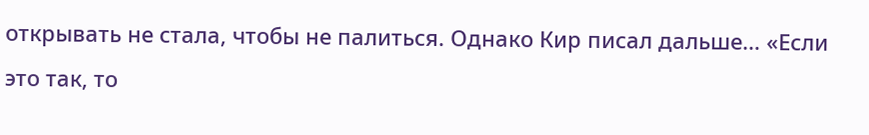открывать не стала, чтобы не палиться. Однако Кир писал дальше… «Если это так, то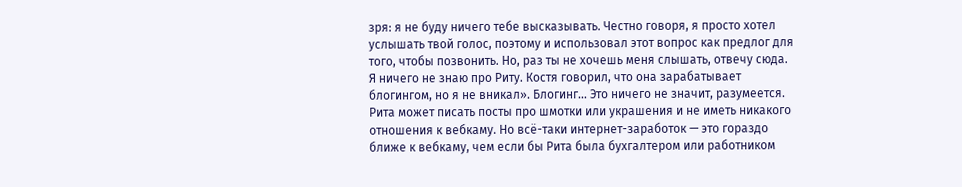зря: я не буду ничего тебе высказывать. Честно говоря, я просто хотел услышать твой голос, поэтому и использовал этот вопрос как предлог для того, чтобы позвонить. Но, раз ты не хочешь меня слышать, отвечу сюда. Я ничего не знаю про Риту. Костя говорил, что она зарабатывает блогингом, но я не вникал». Блогинг… Это ничего не значит, разумеется. Рита может писать посты про шмотки или украшения и не иметь никакого отношения к вебкаму. Но всё-таки интернет-заработок — это гораздо ближе к вебкаму, чем если бы Рита была бухгалтером или работником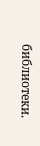библиотеки.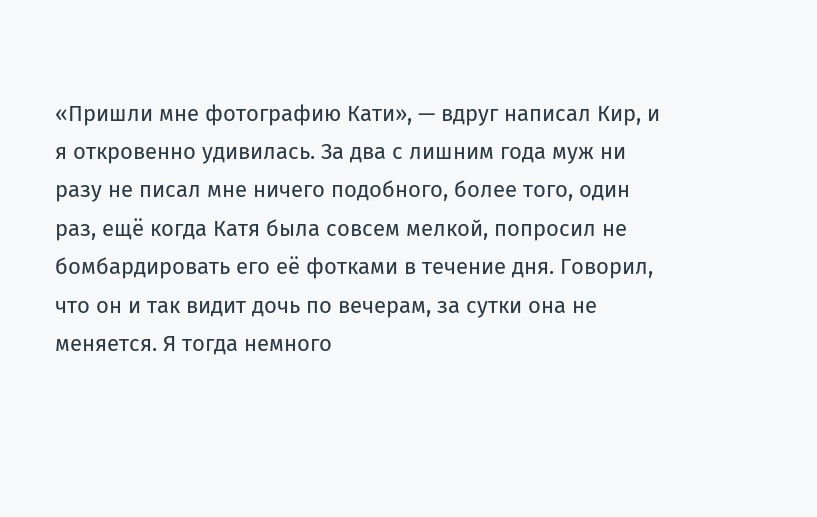«Пришли мне фотографию Кати», — вдруг написал Кир, и я откровенно удивилась. За два с лишним года муж ни разу не писал мне ничего подобного, более того, один раз, ещё когда Катя была совсем мелкой, попросил не бомбардировать его её фотками в течение дня. Говорил, что он и так видит дочь по вечерам, за сутки она не меняется. Я тогда немного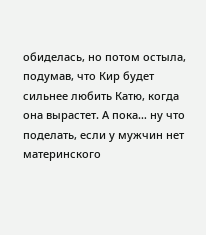обиделась, но потом остыла, подумав, что Кир будет сильнее любить Катю, когда она вырастет. А пока… ну что поделать, если у мужчин нет материнского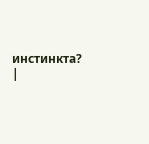инстинкта? |